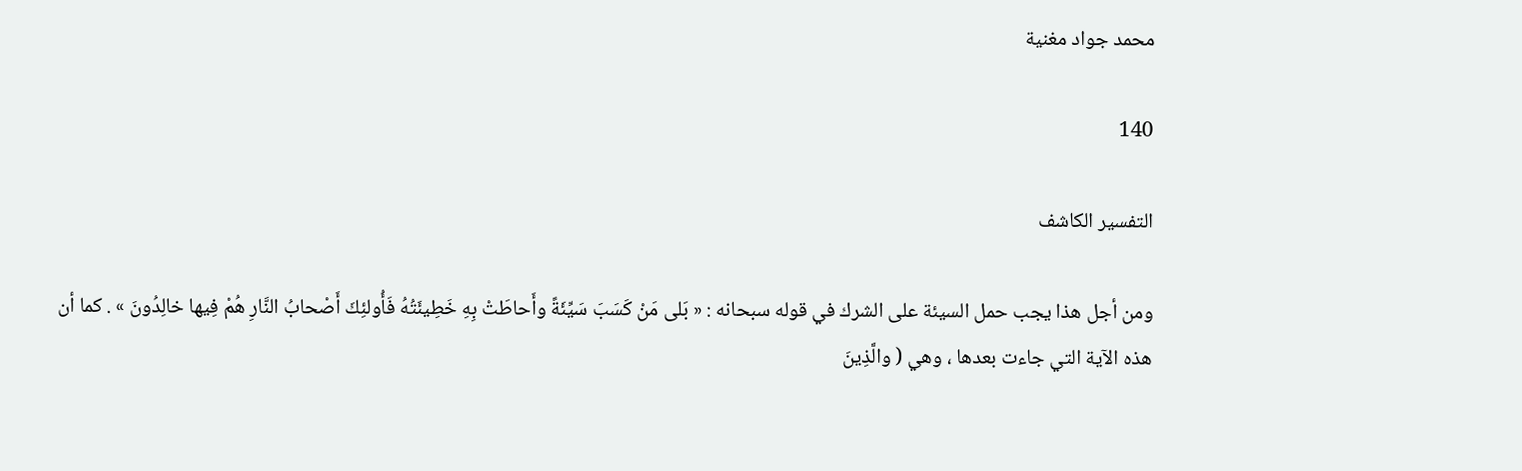محمد جواد مغنية

140

التفسير الكاشف

ومن أجل هذا يجب حمل السيئة على الشرك في قوله سبحانه : « بَلى مَنْ كَسَبَ سَيِّئَةً وأَحاطَتْ بِهِ خَطِيئَتُهُ فَأُولئِكَ أَصْحابُ النَّارِ هُمْ فِيها خالِدُونَ » . كما أن هذه الآية التي جاءت بعدها ، وهي ( والَّذِينَ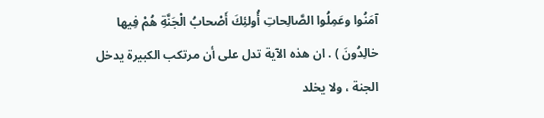آمَنُوا وعَمِلُوا الصَّالِحاتِ أُولئِكَ أَصْحابُ الْجَنَّةِ هُمْ فِيها خالِدُونَ ) . ان هذه الآية تدل على أن مرتكب الكبيرة يدخل الجنة ، ولا يخلد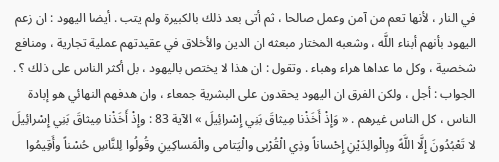في النار ، لأنها تعم من آمن وعمل صالحا ، ثم أتى بعد ذلك بالكبيرة ولم يتب . أيضا اليهود : ان زعم اليهود بأنهم أبناء اللَّه ، وشعبه المختار مبعثه ان الدين والأخلاق في عقيدتهم عملية تجارية ، ومنافع شخصية ، وكل ما عداها هراء وهباء . وتقول : ان هذا لا يختص باليهود ، بل أكثر الناس على ذلك ؟ . الجواب : أجل ، ولكن الفرق ان اليهود يحقدون على البشرية جمعاء ، وان هدفهم النهائي هو إبادة الناس ، كل الناس غيرهم . « وَإِذْ أَخَذْنا مِيثاقَ بَنِي إِسْرائِيلَ » الآية 83 : وإِذْ أَخَذْنا مِيثاقَ بَنِي إِسْرائِيلَ لا تَعْبُدُونَ إِلَّا اللَّهً وبِالْوالِدَيْنِ إِحْساناً وذِي الْقُرْبى والْيَتامى والْمَساكِينِ وقُولُوا لِلنَّاسِ حُسْناً وأَقِيمُوا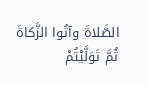الصَّلاةَ وآتُوا الزَّكاةَ ثُمَّ تَوَلَّيْتُمْ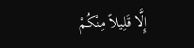إِلَّا قَلِيلاً مِنْكُمْ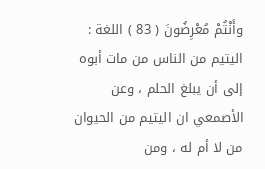وأَنْتُمْ مُعْرِضُونَ ( 83 ) اللغة : اليتيم من الناس من مات أبوه إلى أن يبلغ الحلم ، وعن الأصمعي ان اليتيم من الحيوان من لا أم له ، ومن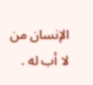الإنسان من لا أب له .